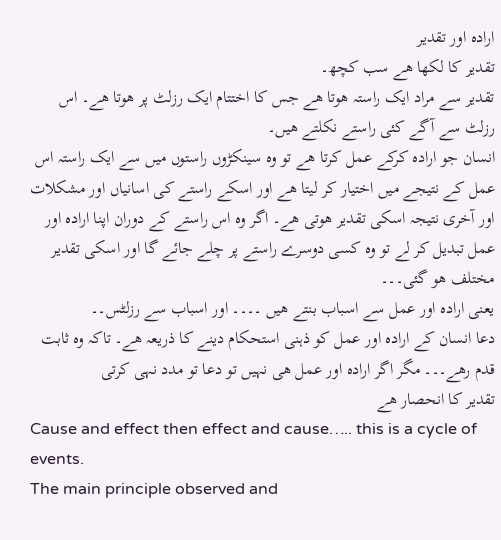ارادہ اور تقدیر
تقدیر کا لکھا ھے سب کچھ۔
تقدیر سے مراد ایک راستہ ھوتا ھے جس کا اختتام ایک رزلٹ پر ھوتا ھے۔ اس رزلٹ سے آگے کئی راستے نکلتے ھیں۔
انسان جو ارادہ کرکے عمل کرتا ھے تو وہ سینکڑوں راستوں میں سے ایک راستہ اس عمل کے نتیجے میں اختیار کر لیتا ھے اور اسکے راستے کی اسانیاں اور مشکلات اور آخری نتیجہ اسکی تقدیر ھوتی ھے۔ اگر وہ اس راستے کے دوران اپنا ارادہ اور عمل تبدیل کر لے تو وہ کسی دوسرے راستے پر چلے جائے گا اور اسکی تقدیر مختلف ھو گئی۔۔۔
یعنی ارادہ اور عمل سے اسباب بنتے ھیں ۔۔۔۔ اور اسباب سے رزلٹس۔۔
دعا انسان کے ارادہ اور عمل کو ذہنی استحکام دینے کا ذریعہ ھے۔ تاکہ وہ ثابت قدم رھے۔۔۔ مگر اگر ارادہ اور عمل ھی نہیں تو دعا تو مدد نہی کرتی
تقدیر کا انحصار ھے
Cause and effect then effect and cause….. this is a cycle of events.
The main principle observed and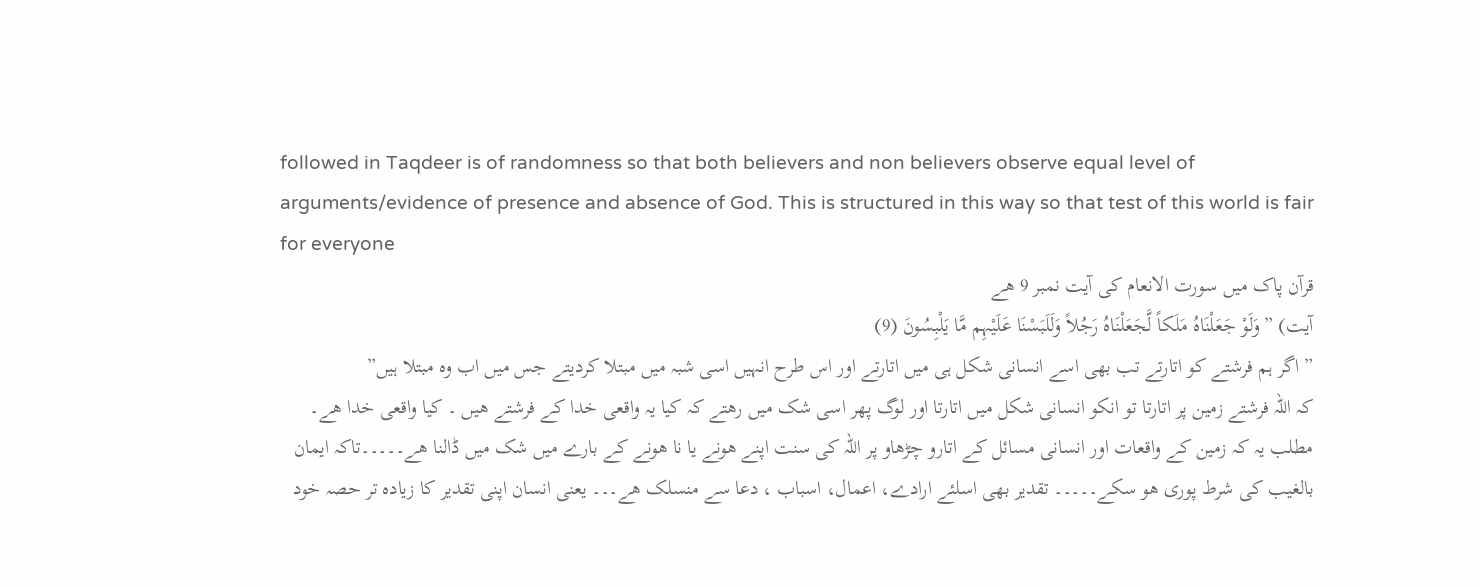followed in Taqdeer is of randomness so that both believers and non believers observe equal level of arguments/evidence of presence and absence of God. This is structured in this way so that test of this world is fair for everyone
قرآن پاک میں سورت الانعام کی آیت نمبر 9 ھے
آیت) ” وَلَوْ جَعَلْنَاہُ مَلَکاً لَّجَعَلْنَاہُ رَجُلاً وَلَلَبَسْنَا عَلَیْہِم مَّا یَلْبِسُونَ (9)
” اگر ہم فرشتے کو اتارتے تب بھی اسے انسانی شکل ہی میں اتارتے اور اس طرح انہیں اسی شبہ میں مبتلا کردیتے جس میں اب وہ مبتلا ہیں”
کہ اللہ فرشتے زمین پر اتارتا تو انکو انسانی شکل میں اتارتا اور لوگ پھر اسی شک میں رھتے کہ کیا یہ واقعی خدا کے فرشتے ھیں ۔ کیا واقعی خدا ھے۔
مطلب یہ کہ زمین کے واقعات اور انسانی مسائل کے اتارو چڑھاو پر اللہ کی سنت اپنے ھونے یا نا ھونے کے بارے میں شک میں ڈالنا ھے۔۔۔۔۔تاکہ ایمان بالغیب کی شرط پوری ھو سکے۔۔۔۔۔ تقدیر بھی اسلئے ارادے، اعمال، اسباب ، دعا سے منسلک ھے۔۔۔ یعنی انسان اپنی تقدیر کا زیادہ تر حصہ خود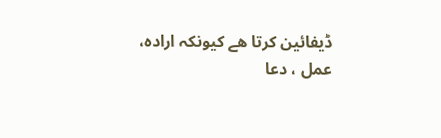ڈیفائین کرتا ھے کیونکہ ارادہ، عمل ، دعا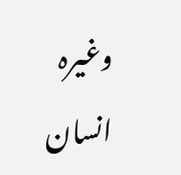وغیرہ انسان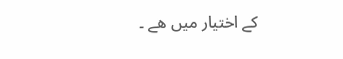کے اختیار میں ھے ۔